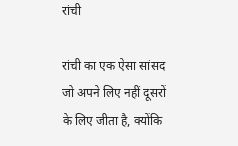रांची

रांची का एक ऐसा सांसद जो अपने लिए नहीं दूसरों के लिए जीता है, क्योंकि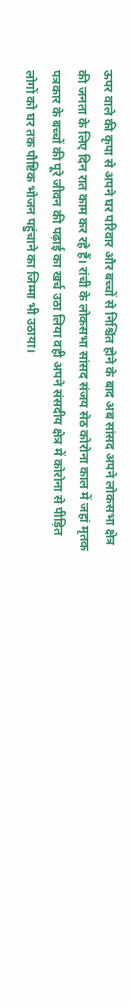ऊपर वाले की कृपा से अपने घर परिवार और बच्चों से निश्चिंत होने के बाद अब सांसद अपने लोकसभा क्षेत्र की जनता के लिए दिन रात काम कर रहे हैं। रांची के लोकसभा सांसद संजय सेठ कोरोना काल में जहां मृतक पत्रकार के बच्चों की पूरे जीवन की पढ़ाई का खर्च उठा लिया वही अपने संसदीय क्षेत्र में कोरोना से पीड़ित लोगों को घर तक पौष्टिक भोजन पहुंचाने का जिम्मा भी उठाया।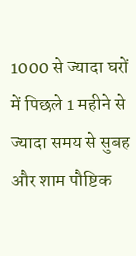1000 से ज्यादा घरों में पिछले 1 महीने से ज्यादा समय से सुबह और शाम पौष्टिक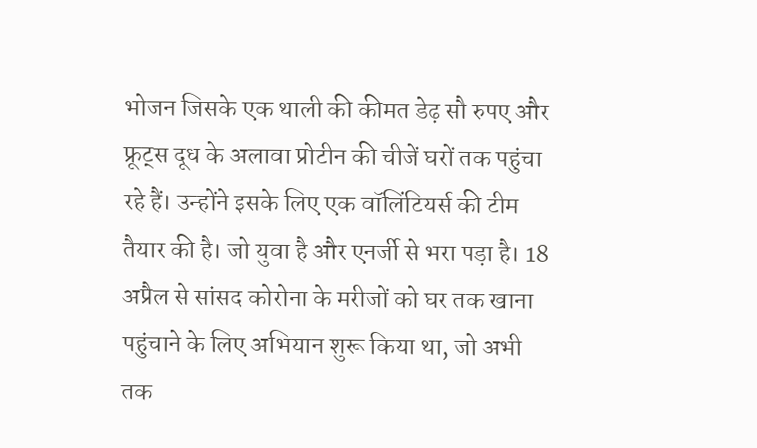भोजन जिसके एक थाली की कीमत डेढ़ सौ रुपए और फ्रूट्स दूध के अलावा प्रोटीन की चीजें घरों तक पहुंचा रहे हैं। उन्होंने इसके लिए एक वॉलिंटियर्स की टीम तैयार की है। जो युवा है और एनर्जी से भरा पड़ा है। 18 अप्रैल से सांसद कोरोना के मरीजों को घर तक खाना पहुंचाने के लिए अभियान शुरू किया था, जो अभी तक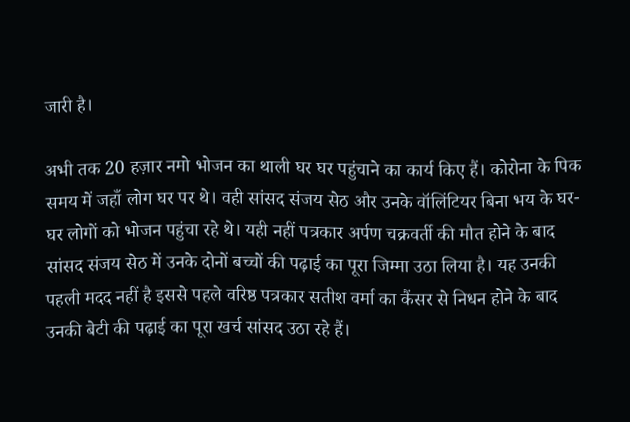जारी है।

अभी तक 20 हज़ार नमो भोजन का थाली घर घर पहुंचाने का कार्य किए हैं। कोरोना के पिक समय में जहाँ लोग घर पर थे। वही सांसद संजय सेठ और उनके वॉलिंटियर बिना भय के घर-घर लोगों को भोजन पहुंचा रहे थे। यही नहीं पत्रकार अर्पण चक्रवर्ती की मौत होने के बाद सांसद संजय सेठ में उनके दोनों बच्चों की पढ़ाई का पूरा जिम्मा उठा लिया है। यह उनकी पहली मदद नहीं है इससे पहले वरिष्ठ पत्रकार सतीश वर्मा का कैंसर से निधन होने के बाद उनकी बेटी की पढ़ाई का पूरा खर्च सांसद उठा रहे हैं।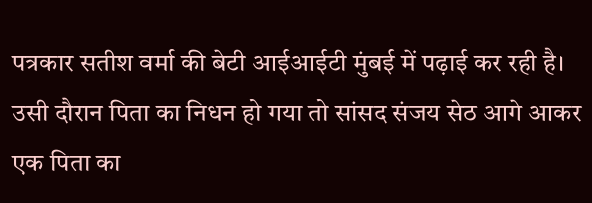पत्रकार सतीश वर्मा की बेटी आईआईटी मुंबई में पढ़ाई कर रही है। उसी दौरान पिता का निधन हो गया तो सांसद संजय सेठ आगे आकर एक पिता का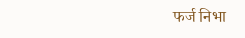फर्ज निभा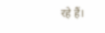रहे हैं।